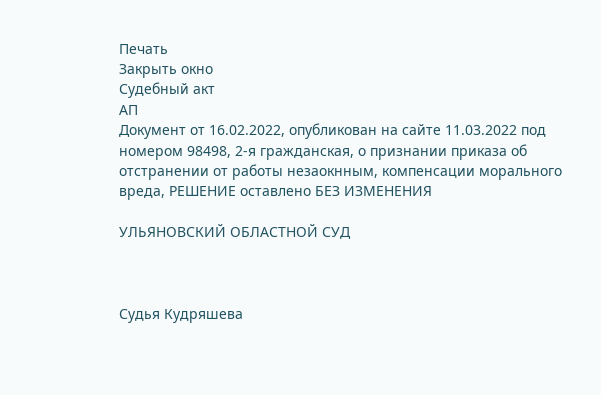Печать
Закрыть окно
Судебный акт
АП
Документ от 16.02.2022, опубликован на сайте 11.03.2022 под номером 98498, 2-я гражданская, о признании приказа об отстранении от работы незаокнным, компенсации морального вреда, РЕШЕНИЕ оставлено БЕЗ ИЗМЕНЕНИЯ

УЛЬЯНОВСКИЙ ОБЛАСТНОЙ СУД



Судья Кудряшева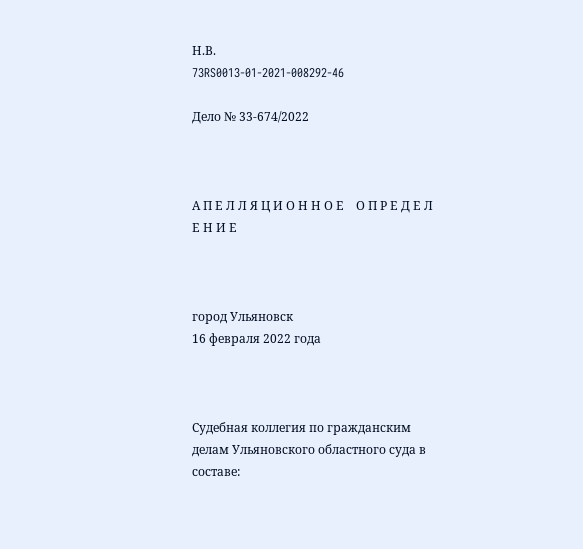Н.В.                                               73RS0013-01-2021-008292-46

Дело № 33-674/2022



А П Е Л Л Я Ц И О Н Н О Е    О П Р Е Д Е Л Е Н И Е



город Ульяновск                                                                               16 февраля 2022 года



Судебная коллегия по гражданским делам Ульяновского областного суда в составе: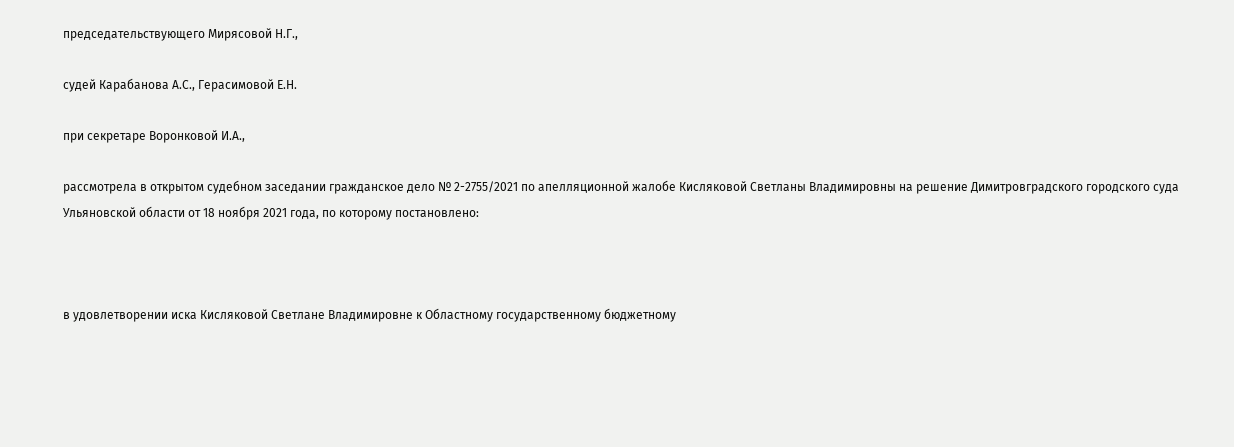председательствующего Мирясовой Н.Г.,

судей Карабанова А.С., Герасимовой Е.Н.

при секретаре Воронковой И.А.,

рассмотрела в открытом судебном заседании гражданское дело № 2-2755/2021 по апелляционной жалобе Кисляковой Светланы Владимировны на решение Димитровградского городского суда Ульяновской области от 18 ноября 2021 года, по которому постановлено:



в удовлетворении иска Кисляковой Светлане Владимировне к Областному государственному бюджетному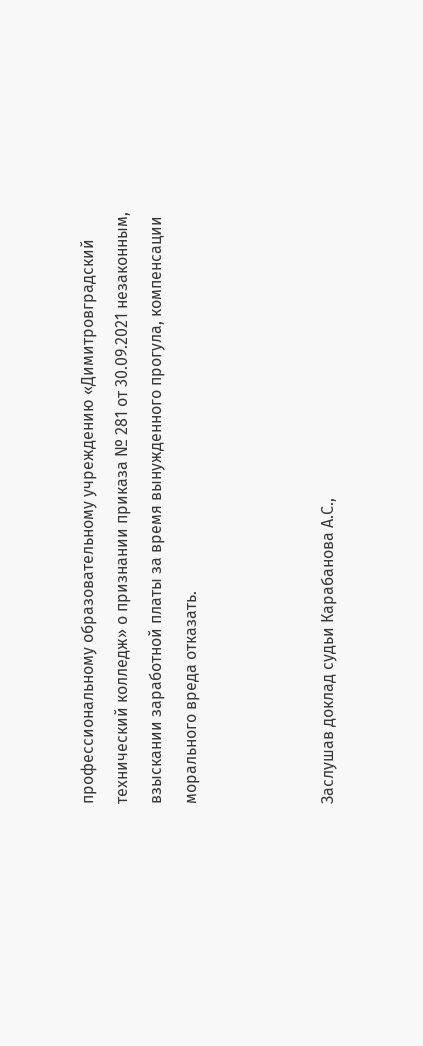профессиональному образовательному учреждению «Димитровградский технический колледж» о признании приказа № 281 от 30.09.2021 незаконным, взыскании заработной платы за время вынужденного прогула, компенсации морального вреда отказать.



Заслушав доклад судьи Карабанова А.С.,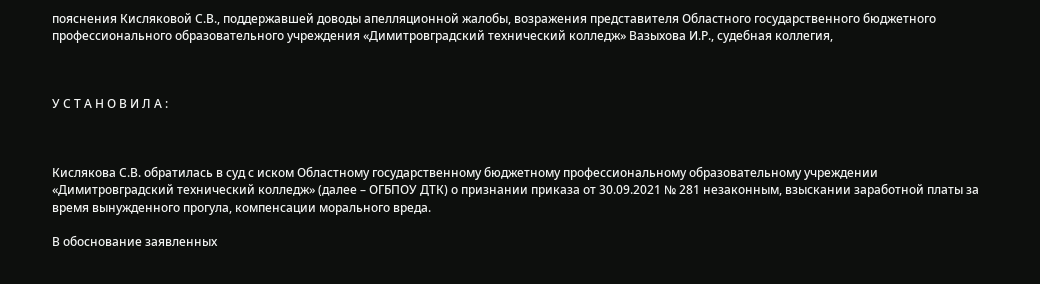пояснения Кисляковой С.В., поддержавшей доводы апелляционной жалобы, возражения представителя Областного государственного бюджетного профессионального образовательного учреждения «Димитровградский технический колледж» Вазыхова И.Р., судебная коллегия,



У С Т А Н О В И Л А :



Кислякова С.В. обратилась в суд с иском Областному государственному бюджетному профессиональному образовательному учреждении «Димитровградский технический колледж» (далее – ОГБПОУ ДТК) о признании приказа от 30.09.2021 № 281 незаконным, взыскании заработной платы за время вынужденного прогула, компенсации морального вреда.

В обоснование заявленных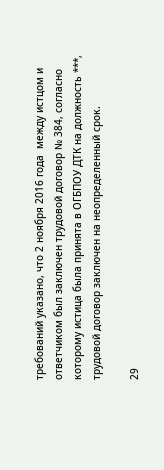требований указано, что 2 ноября 2016 года  между истцом и ответчиком был заключен трудовой договор № 384, согласно которому истица была принята в ОГБПОУ ДТК на должность ***, трудовой договор заключен на неопределенный срок.

29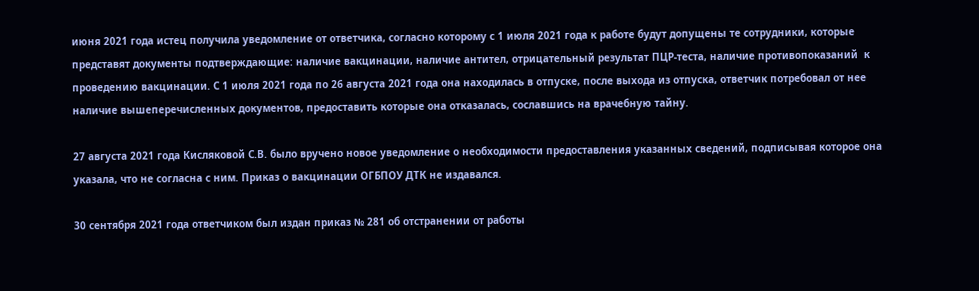июня 2021 года истец получила уведомление от ответчика, согласно которому с 1 июля 2021 года к работе будут допущены те сотрудники, которые представят документы подтверждающие: наличие вакцинации, наличие антител, отрицательный результат ПЦР-теста, наличие противопоказаний  к проведению вакцинации. С 1 июля 2021 года по 26 августа 2021 года она находилась в отпуске, после выхода из отпуска, ответчик потребовал от нее наличие вышеперечисленных документов, предоставить которые она отказалась, сославшись на врачебную тайну.

27 августа 2021 года Кисляковой С.В. было вручено новое уведомление о необходимости предоставления указанных сведений, подписывая которое она указала, что не согласна с ним. Приказ о вакцинации ОГБПОУ ДТК не издавался.

30 сентября 2021 года ответчиком был издан приказ № 281 об отстранении от работы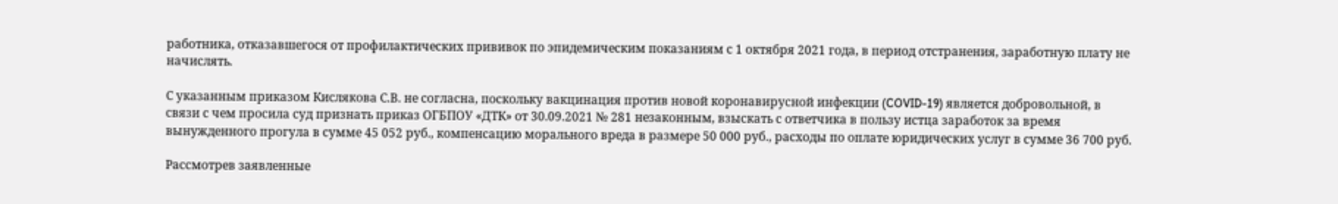работника, отказавшегося от профилактических прививок по эпидемическим показаниям с 1 октября 2021 года, в период отстранения, заработную плату не начислять.

С указанным приказом Кислякова С.В. не согласна, поскольку вакцинация против новой коронавирусной инфекции (COVID-19) является добровольной, в связи с чем просила суд признать приказ ОГБПОУ «ДТК» от 30.09.2021 № 281 незаконным, взыскать с ответчика в пользу истца заработок за время вынужденного прогула в сумме 45 052 руб., компенсацию морального вреда в размере 50 000 руб., расходы по оплате юридических услуг в сумме 36 700 руб.

Рассмотрев заявленные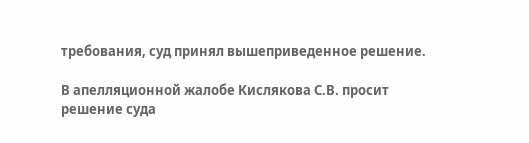требования, суд принял вышеприведенное решение.

В апелляционной жалобе Кислякова С.В. просит решение суда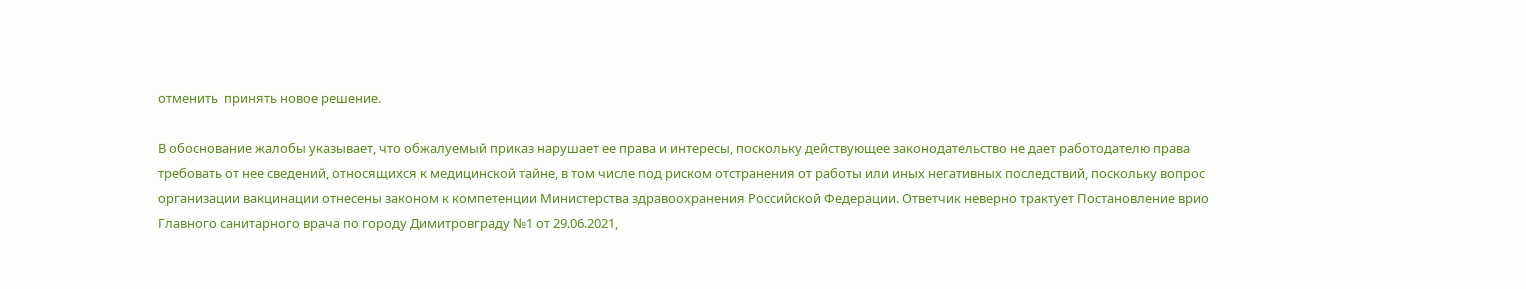отменить  принять новое решение.

В обоснование жалобы указывает, что обжалуемый приказ нарушает ее права и интересы, поскольку действующее законодательство не дает работодателю права требовать от нее сведений, относящихся к медицинской тайне, в том числе под риском отстранения от работы или иных негативных последствий, поскольку вопрос организации вакцинации отнесены законом к компетенции Министерства здравоохранения Российской Федерации. Ответчик неверно трактует Постановление врио Главного санитарного врача по городу Димитровграду №1 от 29.06.2021,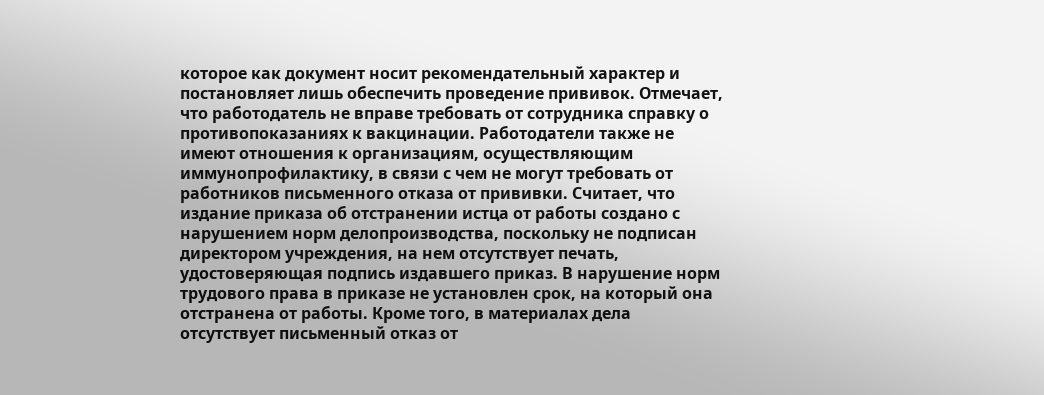которое как документ носит рекомендательный характер и постановляет лишь обеспечить проведение прививок. Отмечает, что работодатель не вправе требовать от сотрудника справку о противопоказаниях к вакцинации. Работодатели также не имеют отношения к организациям, осуществляющим иммунопрофилактику, в связи с чем не могут требовать от работников письменного отказа от прививки. Считает, что издание приказа об отстранении истца от работы создано с нарушением норм делопроизводства, поскольку не подписан директором учреждения, на нем отсутствует печать, удостоверяющая подпись издавшего приказ. В нарушение норм трудового права в приказе не установлен срок, на который она отстранена от работы. Кроме того, в материалах дела отсутствует письменный отказ от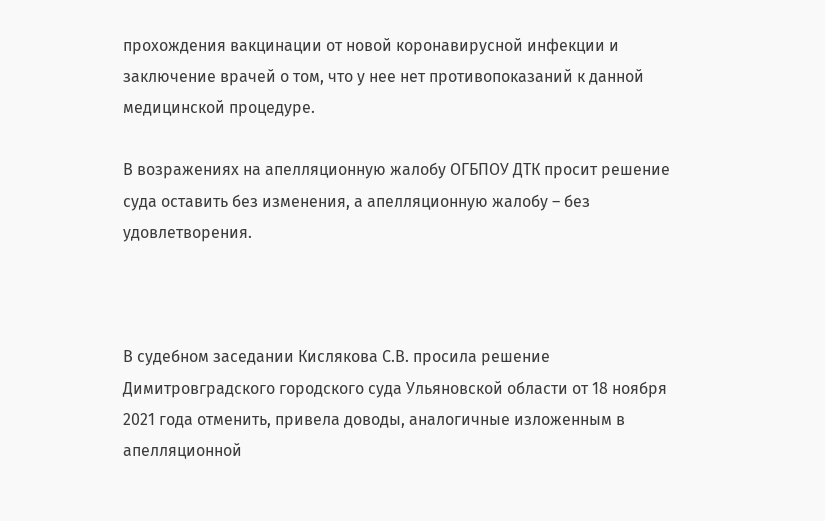прохождения вакцинации от новой коронавирусной инфекции и заключение врачей о том, что у нее нет противопоказаний к данной медицинской процедуре.

В возражениях на апелляционную жалобу ОГБПОУ ДТК просит решение суда оставить без изменения, а апелляционную жалобу – без удовлетворения.



В судебном заседании Кислякова С.В. просила решение Димитровградского городского суда Ульяновской области от 18 ноября 2021 года отменить, привела доводы, аналогичные изложенным в апелляционной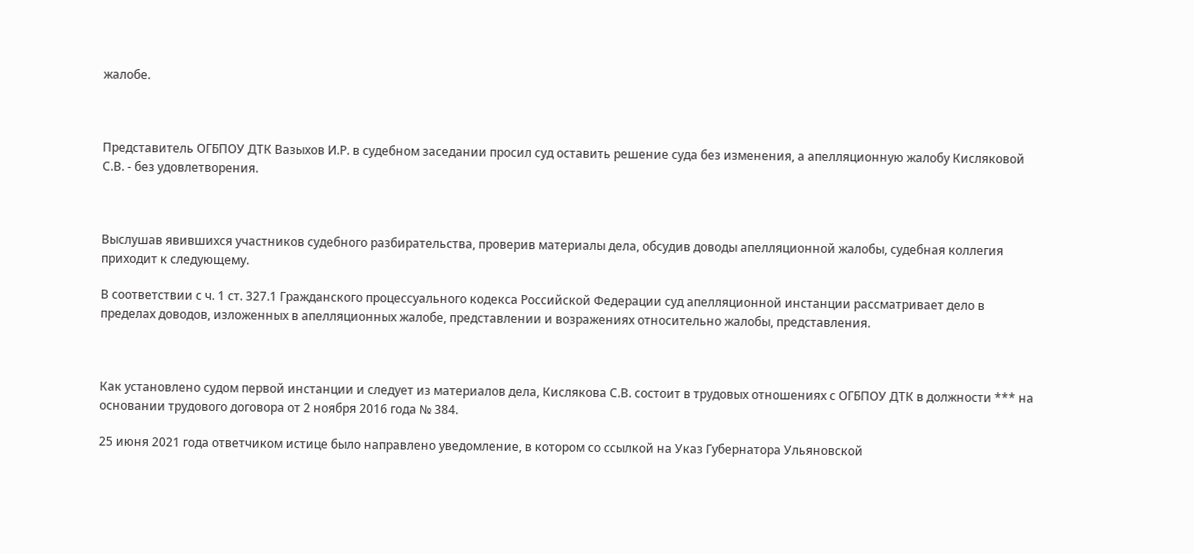жалобе.



Представитель ОГБПОУ ДТК Вазыхов И.Р. в судебном заседании просил суд оставить решение суда без изменения, а апелляционную жалобу Кисляковой С.В. - без удовлетворения.



Выслушав явившихся участников судебного разбирательства, проверив материалы дела, обсудив доводы апелляционной жалобы, судебная коллегия приходит к следующему.

В соответствии с ч. 1 ст. 327.1 Гражданского процессуального кодекса Российской Федерации суд апелляционной инстанции рассматривает дело в пределах доводов, изложенных в апелляционных жалобе, представлении и возражениях относительно жалобы, представления.



Как установлено судом первой инстанции и следует из материалов дела, Кислякова С.В. состоит в трудовых отношениях с ОГБПОУ ДТК в должности *** на основании трудового договора от 2 ноября 2016 года № 384.

25 июня 2021 года ответчиком истице было направлено уведомление, в котором со ссылкой на Указ Губернатора Ульяновской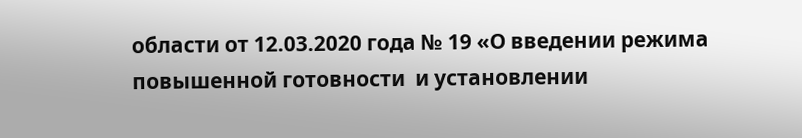области от 12.03.2020 года № 19 «О введении режима повышенной готовности  и установлении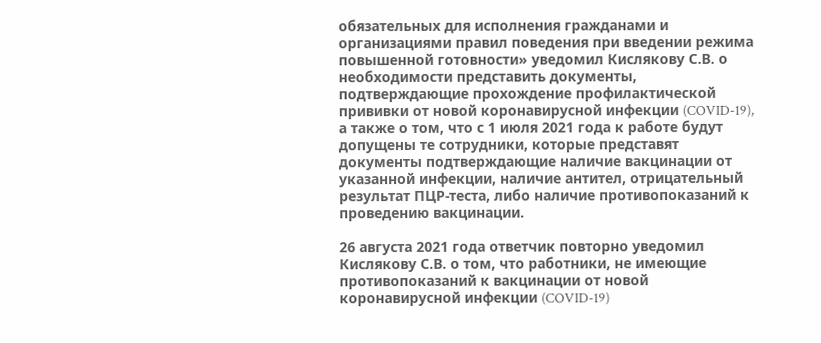обязательных для исполнения гражданами и организациями правил поведения при введении режима повышенной готовности» уведомил Кислякову С.В. о необходимости представить документы, подтверждающие прохождение профилактической прививки от новой коронавирусной инфекции (COVID-19), а также о том, что с 1 июля 2021 года к работе будут допущены те сотрудники, которые представят документы подтверждающие наличие вакцинации от указанной инфекции, наличие антител, отрицательный результат ПЦР-теста, либо наличие противопоказаний к проведению вакцинации.

26 августа 2021 года ответчик повторно уведомил Кислякову С.В. о том, что работники, не имеющие противопоказаний к вакцинации от новой коронавирусной инфекции (COVID-19)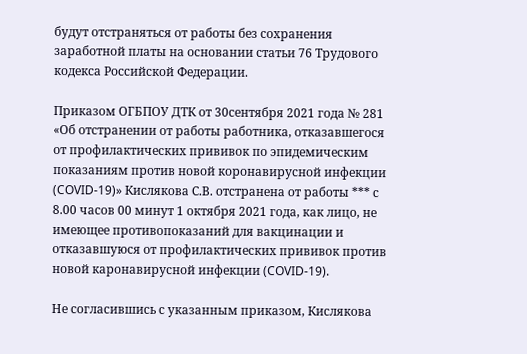будут отстраняться от работы без сохранения заработной платы на основании статьи 76 Трудового кодекса Российской Федерации.

Приказом ОГБПОУ ДТК от 30сентября 2021 года № 281 «Об отстранении от работы работника, отказавшегося от профилактических прививок по эпидемическим показаниям против новой коронавирусной инфекции (COVID-19)» Кислякова С.В. отстранена от работы *** с 8.00 часов 00 минут 1 октября 2021 года, как лицо, не имеющее противопоказаний для вакцинации и отказавшуюся от профилактических прививок против новой каронавирусной инфекции (COVID-19).

Не согласившись с указанным приказом, Кислякова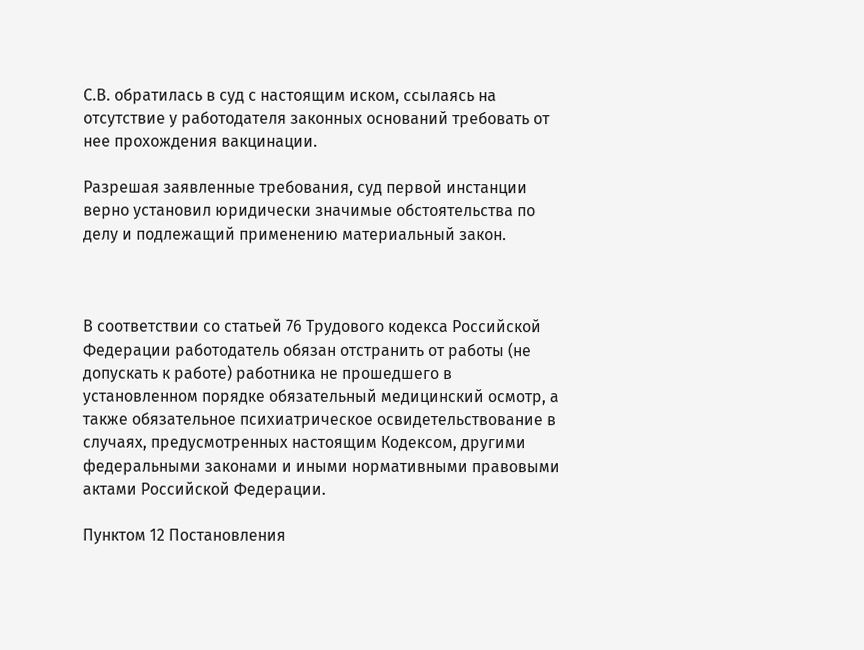С.В. обратилась в суд с настоящим иском, ссылаясь на отсутствие у работодателя законных оснований требовать от нее прохождения вакцинации.

Разрешая заявленные требования, суд первой инстанции верно установил юридически значимые обстоятельства по делу и подлежащий применению материальный закон.



В соответствии со статьей 76 Трудового кодекса Российской Федерации работодатель обязан отстранить от работы (не допускать к работе) работника не прошедшего в установленном порядке обязательный медицинский осмотр, а также обязательное психиатрическое освидетельствование в случаях, предусмотренных настоящим Кодексом, другими федеральными законами и иными нормативными правовыми актами Российской Федерации.

Пунктом 12 Постановления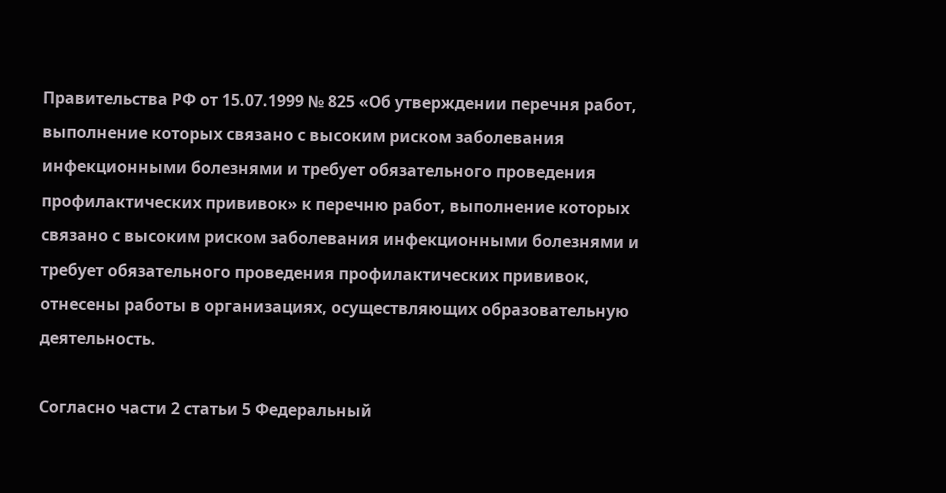Правительства РФ от 15.07.1999 № 825 «Об утверждении перечня работ, выполнение которых связано с высоким риском заболевания инфекционными болезнями и требует обязательного проведения профилактических прививок» к перечню работ, выполнение которых связано с высоким риском заболевания инфекционными болезнями и требует обязательного проведения профилактических прививок, отнесены работы в организациях, осуществляющих образовательную деятельность.

Согласно части 2 статьи 5 Федеральный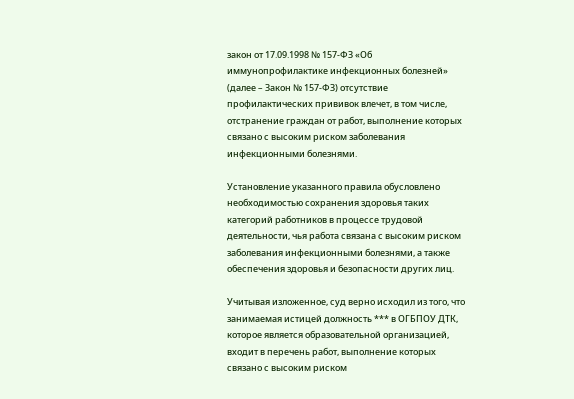закон от 17.09.1998 № 157-ФЗ «Об иммунопрофилактике инфекционных болезней» (далее – Закон № 157-ФЗ) отсутствие профилактических прививок влечет, в том числе, отстранение граждан от работ, выполнение которых связано с высоким риском заболевания инфекционными болезнями.

Установление указанного правила обусловлено необходимостью сохранения здоровья таких категорий работников в процессе трудовой деятельности, чья работа связана с высоким риском заболевания инфекционными болезнями, а также обеспечения здоровья и безопасности других лиц.

Учитывая изложенное, суд верно исходил из того, что занимаемая истицей должность *** в ОГБПОУ ДТК, которое является образовательной организацией, входит в перечень работ, выполнение которых связано с высоким риском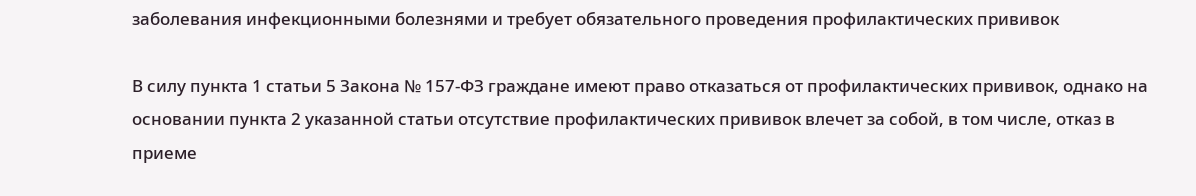заболевания инфекционными болезнями и требует обязательного проведения профилактических прививок

В силу пункта 1 статьи 5 Закона № 157-ФЗ граждане имеют право отказаться от профилактических прививок, однако на основании пункта 2 указанной статьи отсутствие профилактических прививок влечет за собой, в том числе, отказ в приеме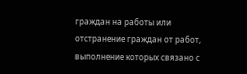граждан на работы или отстранение граждан от работ, выполнение которых связано с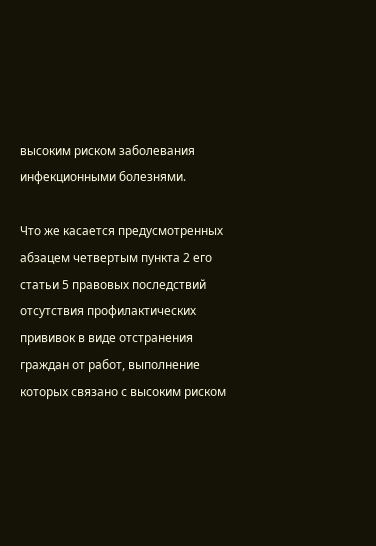высоким риском заболевания инфекционными болезнями.

Что же касается предусмотренных абзацем четвертым пункта 2 его статьи 5 правовых последствий отсутствия профилактических прививок в виде отстранения граждан от работ, выполнение которых связано с высоким риском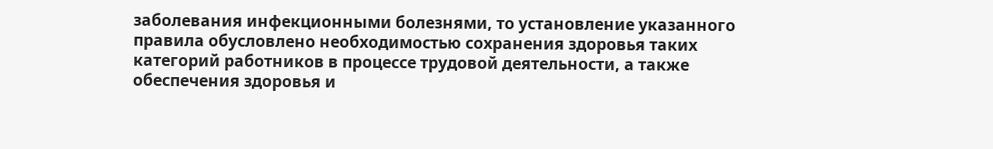заболевания инфекционными болезнями, то установление указанного правила обусловлено необходимостью сохранения здоровья таких категорий работников в процессе трудовой деятельности, а также обеспечения здоровья и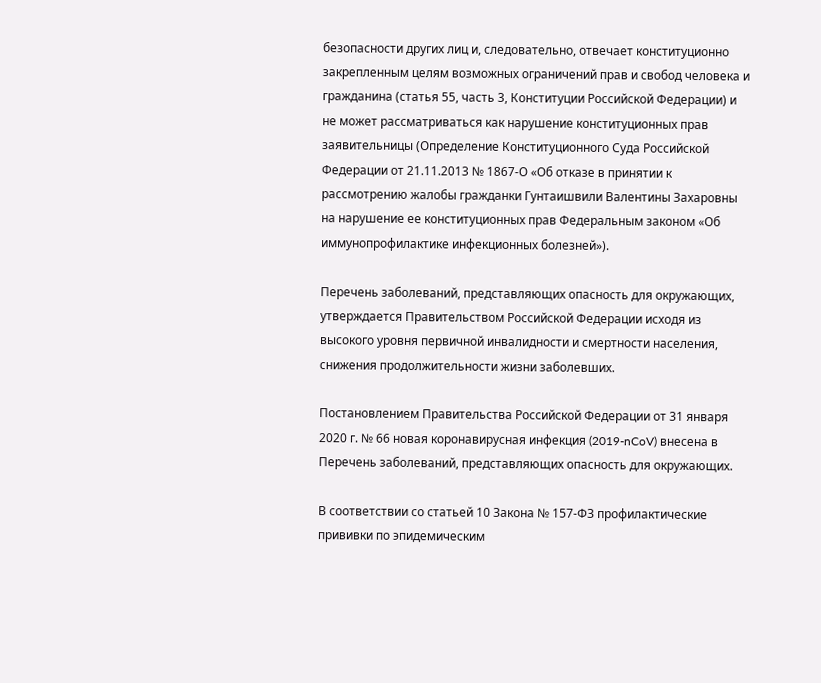безопасности других лиц и, следовательно, отвечает конституционно закрепленным целям возможных ограничений прав и свобод человека и гражданина (статья 55, часть 3, Конституции Российской Федерации) и не может рассматриваться как нарушение конституционных прав заявительницы (Определение Конституционного Суда Российской Федерации от 21.11.2013 № 1867-О «Об отказе в принятии к рассмотрению жалобы гражданки Гунтаишвили Валентины Захаровны на нарушение ее конституционных прав Федеральным законом «Об иммунопрофилактике инфекционных болезней»).

Перечень заболеваний, представляющих опасность для окружающих, утверждается Правительством Российской Федерации исходя из высокого уровня первичной инвалидности и смертности населения, снижения продолжительности жизни заболевших.

Постановлением Правительства Российской Федерации от 31 января 2020 г. № 66 новая коронавирусная инфекция (2019-nCoV) внесена в Перечень заболеваний, представляющих опасность для окружающих.

В соответствии со статьей 10 Закона № 157-ФЗ профилактические прививки по эпидемическим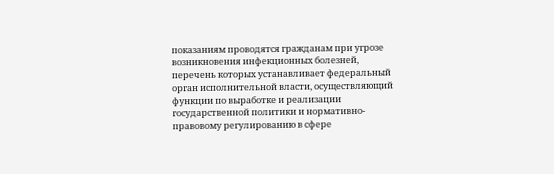показаниям проводятся гражданам при угрозе возникновения инфекционных болезней, перечень которых устанавливает федеральный орган исполнительной власти, осуществляющий функции по выработке и реализации государственной политики и нормативно-правовому регулированию в сфере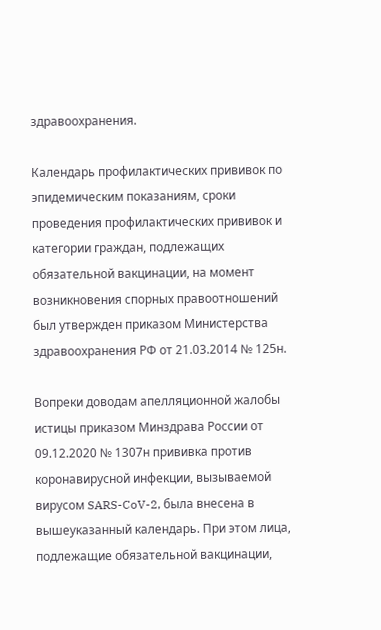здравоохранения.

Календарь профилактических прививок по эпидемическим показаниям, сроки проведения профилактических прививок и категории граждан, подлежащих обязательной вакцинации, на момент возникновения спорных правоотношений был утвержден приказом Министерства здравоохранения РФ от 21.03.2014 № 125н.

Вопреки доводам апелляционной жалобы истицы приказом Минздрава России от 09.12.2020 № 1307н прививка против коронавирусной инфекции, вызываемой вирусом SARS-CoV-2, была внесена в вышеуказанный календарь. При этом лица, подлежащие обязательной вакцинации,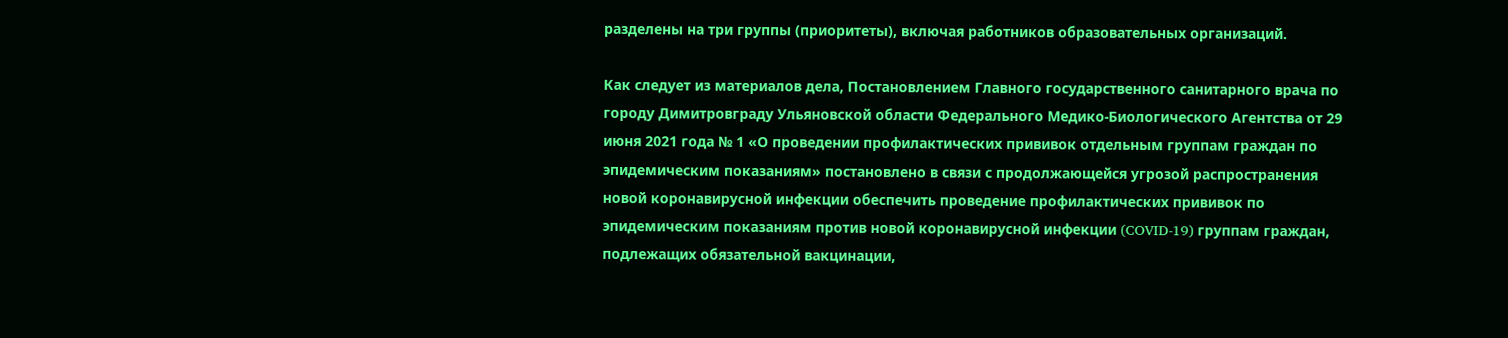разделены на три группы (приоритеты), включая работников образовательных организаций.

Как следует из материалов дела, Постановлением Главного государственного санитарного врача по городу Димитровграду Ульяновской области Федерального Медико-Биологического Агентства от 29 июня 2021 года № 1 «О проведении профилактических прививок отдельным группам граждан по эпидемическим показаниям» постановлено в связи с продолжающейся угрозой распространения новой коронавирусной инфекции обеспечить проведение профилактических прививок по эпидемическим показаниям против новой коронавирусной инфекции (COVID-19) группам граждан, подлежащих обязательной вакцинации,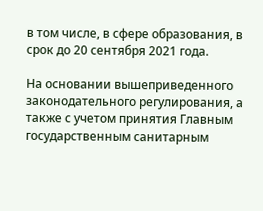в том числе, в сфере образования, в срок до 20 сентября 2021 года.

На основании вышеприведенного законодательного регулирования, а также с учетом принятия Главным государственным санитарным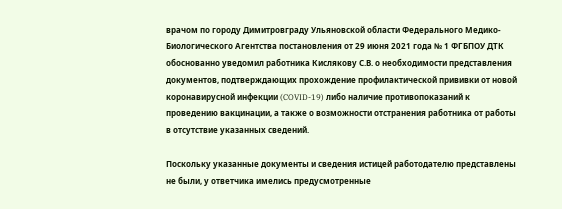врачом по городу Димитровграду Ульяновской области Федерального Медико-Биологического Агентства постановления от 29 июня 2021 года № 1 ФГБПОУ ДТК обоснованно уведомил работника Кислякову С.В. о необходимости представления документов, подтверждающих прохождение профилактической прививки от новой коронавирусной инфекции (COVID-19) либо наличие противопоказаний к проведению вакцинации, а также о возможности отстранения работника от работы в отсутствие указанных сведений.

Поскольку указанные документы и сведения истицей работодателю представлены не были, у ответчика имелись предусмотренные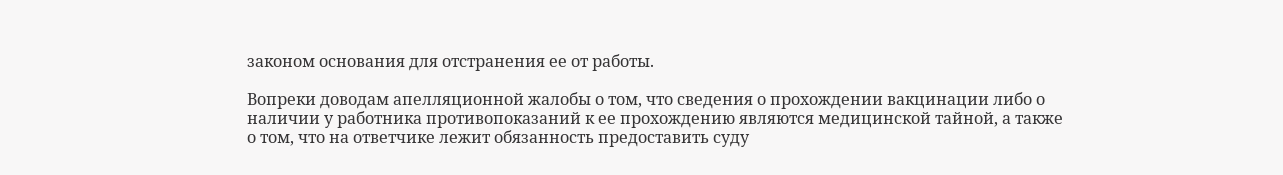законом основания для отстранения ее от работы.

Вопреки доводам апелляционной жалобы о том, что сведения о прохождении вакцинации либо о наличии у работника противопоказаний к ее прохождению являются медицинской тайной, а также о том, что на ответчике лежит обязанность предоставить суду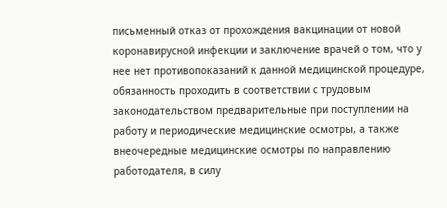письменный отказ от прохождения вакцинации от новой коронавирусной инфекции и заключение врачей о том, что у нее нет противопоказаний к данной медицинской процедуре, обязанность проходить в соответствии с трудовым законодательством предварительные при поступлении на работу и периодические медицинские осмотры, а также внеочередные медицинские осмотры по направлению работодателя, в силу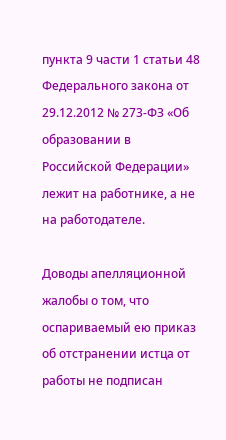пункта 9 части 1 статьи 48 Федерального закона от 29.12.2012 № 273-ФЗ «Об образовании в Российской Федерации» лежит на работнике, а не на работодателе.

Доводы апелляционной жалобы о том, что оспариваемый ею приказ об отстранении истца от работы не подписан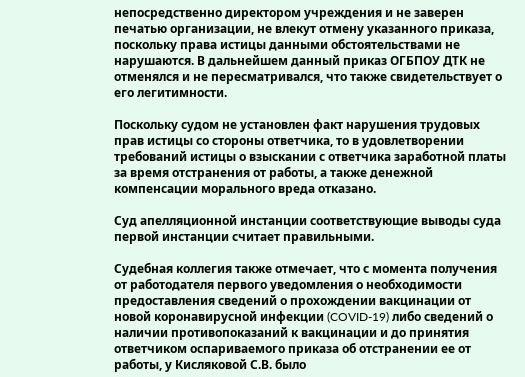непосредственно директором учреждения и не заверен печатью организации, не влекут отмену указанного приказа, поскольку права истицы данными обстоятельствами не нарушаются. В дальнейшем данный приказ ОГБПОУ ДТК не отменялся и не пересматривался, что также свидетельствует о его легитимности.

Поскольку судом не установлен факт нарушения трудовых прав истицы со стороны ответчика, то в удовлетворении требований истицы о взыскании с ответчика заработной платы за время отстранения от работы, а также денежной компенсации морального вреда отказано.

Суд апелляционной инстанции соответствующие выводы суда первой инстанции считает правильными.

Судебная коллегия также отмечает, что с момента получения от работодателя первого уведомления о необходимости предоставления сведений о прохождении вакцинации от новой коронавирусной инфекции (COVID-19) либо сведений о наличии противопоказаний к вакцинации и до принятия ответчиком оспариваемого приказа об отстранении ее от работы, у Кисляковой С.В. было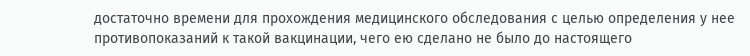достаточно времени для прохождения медицинского обследования с целью определения у нее противопоказаний к такой вакцинации, чего ею сделано не было до настоящего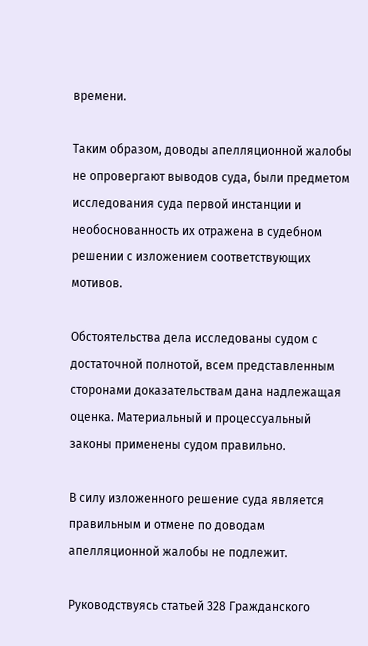времени.

Таким образом, доводы апелляционной жалобы не опровергают выводов суда, были предметом исследования суда первой инстанции и необоснованность их отражена в судебном решении с изложением соответствующих мотивов.

Обстоятельства дела исследованы судом с достаточной полнотой, всем представленным сторонами доказательствам дана надлежащая оценка. Материальный и процессуальный законы применены судом правильно.

В силу изложенного решение суда является правильным и отмене по доводам апелляционной жалобы не подлежит.

Руководствуясь статьей 328 Гражданского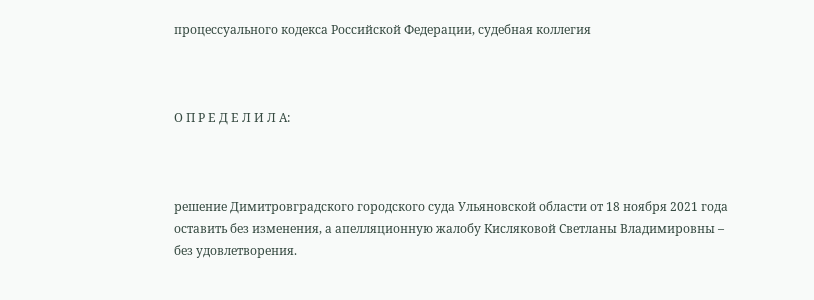процессуального кодекса Российской Федерации, судебная коллегия



О П Р Е Д Е Л И Л А:



решение Димитровградского городского суда Ульяновской области от 18 ноября 2021 года оставить без изменения, а апелляционную жалобу Кисляковой Светланы Владимировны – без удовлетворения.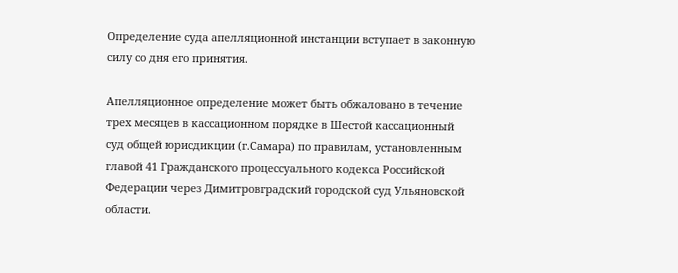Определение суда апелляционной инстанции вступает в законную силу со дня его принятия.

Апелляционное определение может быть обжаловано в течение трех месяцев в кассационном порядке в Шестой кассационный суд общей юрисдикции (г.Самара) по правилам, установленным главой 41 Гражданского процессуального кодекса Российской Федерации через Димитровградский городской суд Ульяновской области.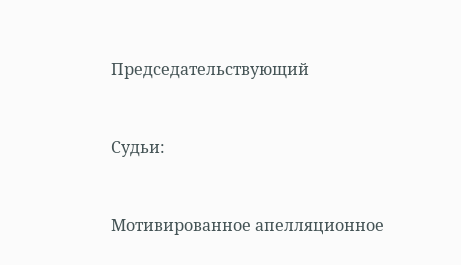Председательствующий



Судьи:



Мотивированное апелляционное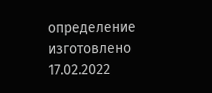определение изготовлено 17.02.2022